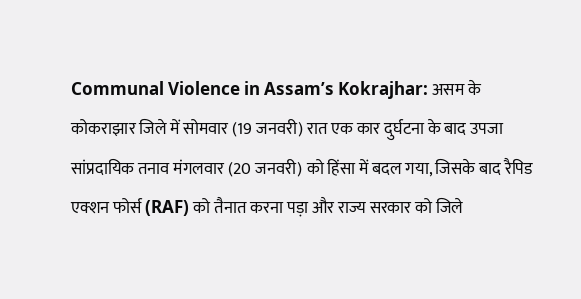Communal Violence in Assam’s Kokrajhar: असम के कोकराझार जिले में सोमवार (19 जनवरी) रात एक कार दुर्घटना के बाद उपजा सांप्रदायिक तनाव मंगलवार (20 जनवरी) को हिंसा में बदल गया, जिसके बाद रैपिड एक्शन फोर्स (RAF) को तैनात करना पड़ा और राज्य सरकार को जिले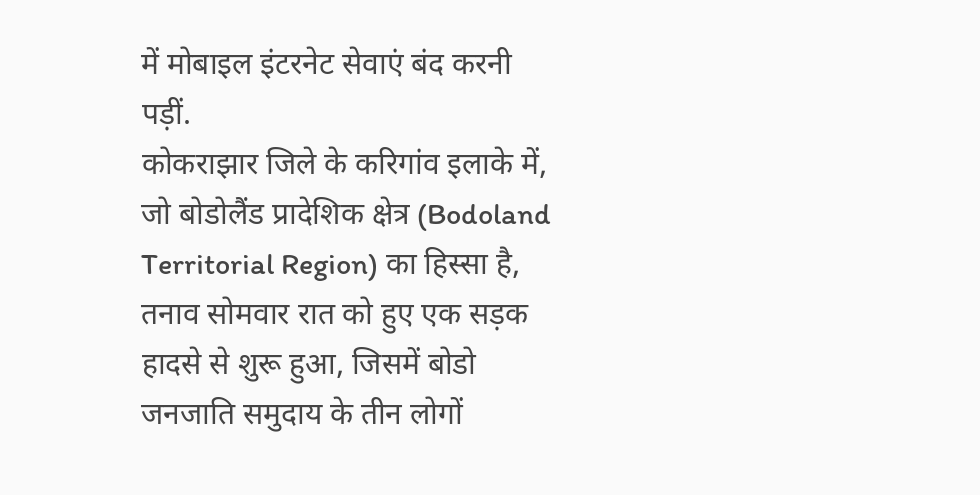में मोबाइल इंटरनेट सेवाएं बंद करनी पड़ीं.
कोकराझार जिले के करिगांव इलाके में, जो बोडोलैंड प्रादेशिक क्षेत्र (Bodoland Territorial Region) का हिस्सा है, तनाव सोमवार रात को हुए एक सड़क हादसे से शुरू हुआ, जिसमें बोडो जनजाति समुदाय के तीन लोगों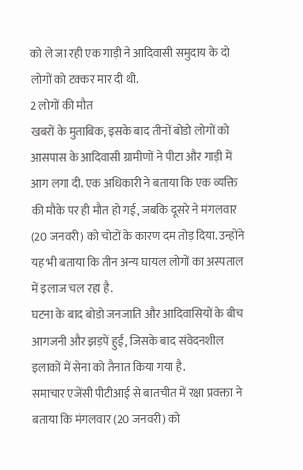को ले जा रही एक गाड़ी ने आदिवासी समुदाय के दो लोगों को टक्कर मार दी थी.
2 लोगों की मौत
खबरों के मुताबिक, इसके बाद तीनों बोडो लोगों को आसपास के आदिवासी ग्रामीणों ने पीटा और गाड़ी में आग लगा दी. एक अधिकारी ने बताया कि एक व्यक्ति की मौके पर ही मौत हो गई, जबकि दूसरे ने मंगलवार (20 जनवरी) को चोटों के कारण दम तोड़ दिया. उन्होंने यह भी बताया कि तीन अन्य घायल लोगों का अस्पताल में इलाज चल रहा है.
घटना के बाद बोडो जनजाति और आदिवासियों के बीच आगजनी और झड़पें हुईं, जिसके बाद संवेदनशील इलाकों में सेना को तैनात किया गया है.
समाचार एजेंसी पीटीआई से बातचीत में रक्षा प्रवक्ता ने बताया कि मंगलवार (20 जनवरी) को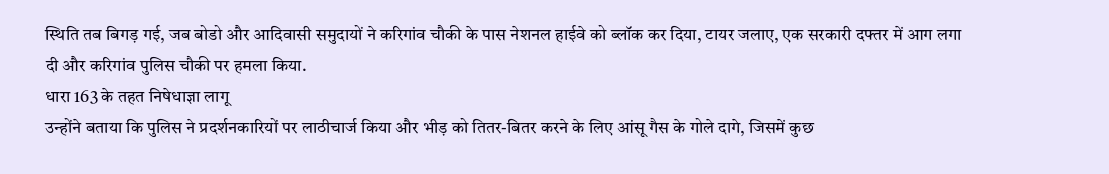स्थिति तब बिगड़ गई, जब बोडो और आदिवासी समुदायों ने करिगांव चौकी के पास नेशनल हाईवे को ब्लॉक कर दिया, टायर जलाए, एक सरकारी दफ्तर में आग लगा दी और करिगांव पुलिस चौकी पर हमला किया.
धारा 163 के तहत निषेधाज्ञा लागू
उन्होंने बताया कि पुलिस ने प्रदर्शनकारियों पर लाठीचार्ज किया और भीड़ को तितर-बितर करने के लिए आंसू गैस के गोले दागे, जिसमें कुछ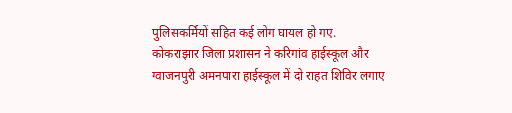पुलिसकर्मियों सहित कई लोग घायल हो गए.
कोकराझार जिला प्रशासन ने करिगांव हाईस्कूल और ग्वाजनपुरी अमनपारा हाईस्कूल में दो राहत शिविर लगाए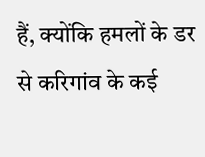हैं, क्योंकि हमलों के डर से करिगांव के कई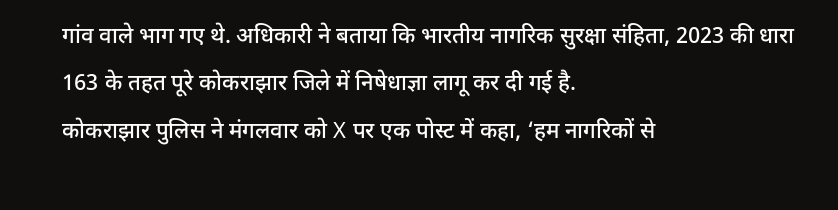गांव वाले भाग गए थे. अधिकारी ने बताया कि भारतीय नागरिक सुरक्षा संहिता, 2023 की धारा 163 के तहत पूरे कोकराझार जिले में निषेधाज्ञा लागू कर दी गई है.
कोकराझार पुलिस ने मंगलवार को X पर एक पोस्ट में कहा, ‘हम नागरिकों से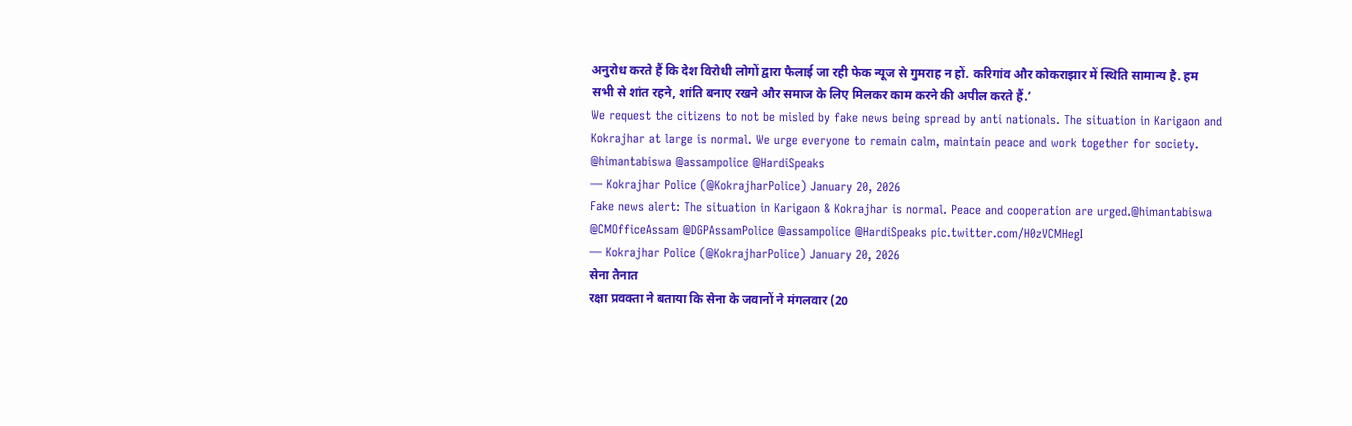अनुरोध करते हैं कि देश विरोधी लोगों द्वारा फैलाई जा रही फेक न्यूज से गुमराह न हों. करिगांव और कोकराझार में स्थिति सामान्य है. हम सभी से शांत रहने, शांति बनाए रखने और समाज के लिए मिलकर काम करने की अपील करते हैं.’
We request the citizens to not be misled by fake news being spread by anti nationals. The situation in Karigaon and Kokrajhar at large is normal. We urge everyone to remain calm, maintain peace and work together for society. @himantabiswa @assampolice @HardiSpeaks
— Kokrajhar Police (@KokrajharPolice) January 20, 2026
Fake news alert: The situation in Karigaon & Kokrajhar is normal. Peace and cooperation are urged.@himantabiswa @CMOfficeAssam @DGPAssamPolice @assampolice @HardiSpeaks pic.twitter.com/H0zVCMHegI
— Kokrajhar Police (@KokrajharPolice) January 20, 2026
सेना तैनात
रक्षा प्रवक्ता ने बताया कि सेना के जवानों ने मंगलवार (20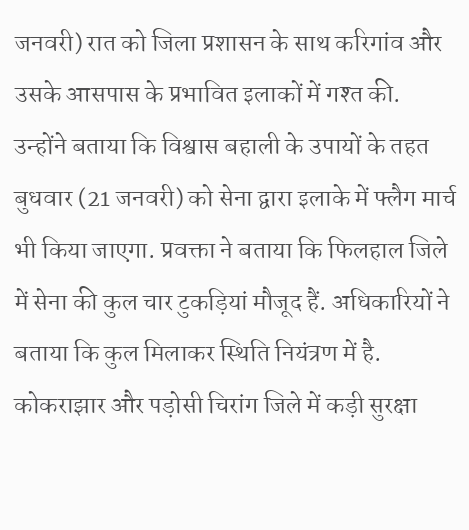जनवरी) रात को जिला प्रशासन के साथ करिगांव और उसके आसपास के प्रभावित इलाकों में गश्त की.
उन्होंने बताया कि विश्वास बहाली के उपायों के तहत बुधवार (21 जनवरी) को सेना द्वारा इलाके में फ्लैग मार्च भी किया जाएगा. प्रवक्ता ने बताया कि फिलहाल जिले में सेना की कुल चार टुकड़ियां मौजूद हैं. अधिकारियों ने बताया कि कुल मिलाकर स्थिति नियंत्रण में है. कोकराझार और पड़ोसी चिरांग जिले में कड़ी सुरक्षा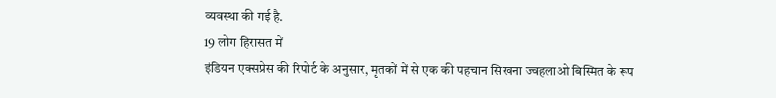व्यवस्था की गई है.
19 लोग हिरासत में
इंडियन एक्सप्रेस की रिपोर्ट के अनुसार, मृतकों में से एक की पहचान सिखना ज्वहलाओ बिस्मित के रूप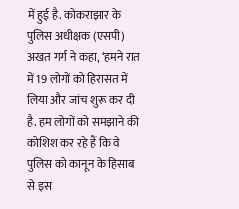में हुई है. कोकराझार के पुलिस अधीक्षक (एसपी) अखत गर्ग ने कहा, ‘हमने रात में 19 लोगों को हिरासत में लिया और जांच शुरू कर दी है. हम लोगों को समझाने की कोशिश कर रहे हैं कि वे पुलिस को कानून के हिसाब से इस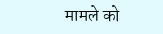मामले को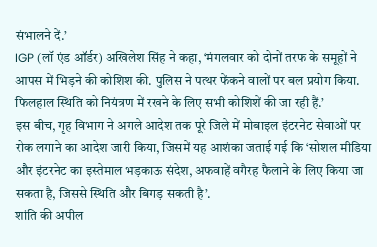संभालने दें.’
IGP (लॉ एंड ऑर्डर) अखिलेश सिंह ने कहा, ‘मंगलवार को दोनों तरफ के समूहों ने आपस में भिड़ने की कोशिश की. पुलिस ने पत्थर फेंकने वालों पर बल प्रयोग किया. फिलहाल स्थिति को नियंत्रण में रखने के लिए सभी कोशिशें की जा रही हैं.’
इस बीच, गृह विभाग ने अगले आदेश तक पूरे जिले में मोबाइल इंटरनेट सेवाओं पर रोक लगाने का आदेश जारी किया, जिसमें यह आशंका जताई गई कि ‘सोशल मीडिया और इंटरनेट का इस्तेमाल भड़काऊ संदेश, अफवाहें वगैरह फैलाने के लिए किया जा सकता है, जिससे स्थिति और बिगड़ सकती है’.
शांति की अपील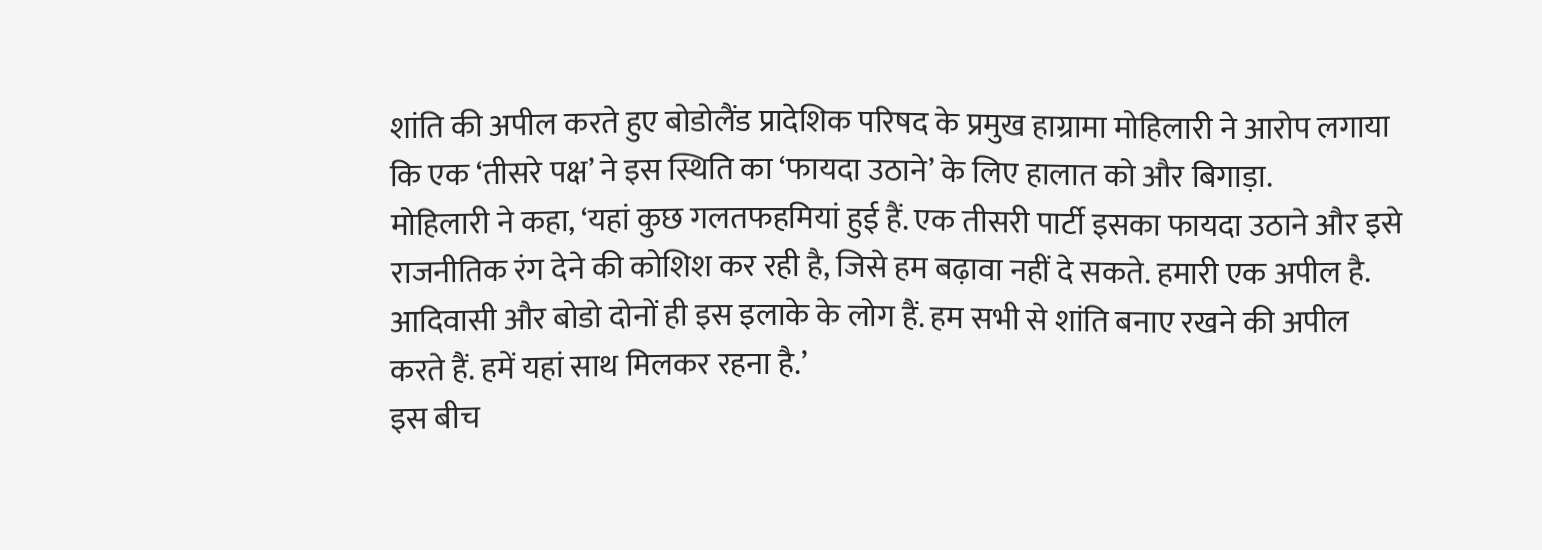शांति की अपील करते हुए बोडोलैंड प्रादेशिक परिषद के प्रमुख हाग्रामा मोहिलारी ने आरोप लगाया कि एक ‘तीसरे पक्ष’ ने इस स्थिति का ‘फायदा उठाने’ के लिए हालात को और बिगाड़ा.
मोहिलारी ने कहा, ‘यहां कुछ गलतफहमियां हुई हैं. एक तीसरी पार्टी इसका फायदा उठाने और इसे राजनीतिक रंग देने की कोशिश कर रही है, जिसे हम बढ़ावा नहीं दे सकते. हमारी एक अपील है. आदिवासी और बोडो दोनों ही इस इलाके के लोग हैं. हम सभी से शांति बनाए रखने की अपील करते हैं. हमें यहां साथ मिलकर रहना है.’
इस बीच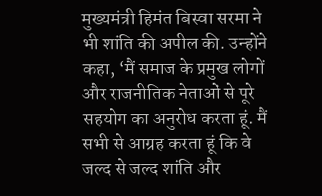मुख्यमंत्री हिमंत बिस्वा सरमा ने भी शांति की अपील की. उन्होंने कहा, ‘मैं समाज के प्रमुख लोगों और राजनीतिक नेताओं से पूरे सहयोग का अनुरोध करता हूं. मैं सभी से आग्रह करता हूं कि वे जल्द से जल्द शांति और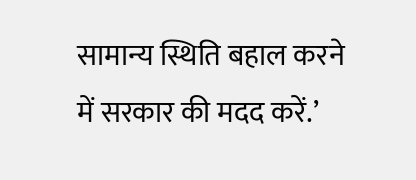सामान्य स्थिति बहाल करने में सरकार की मदद करें.’